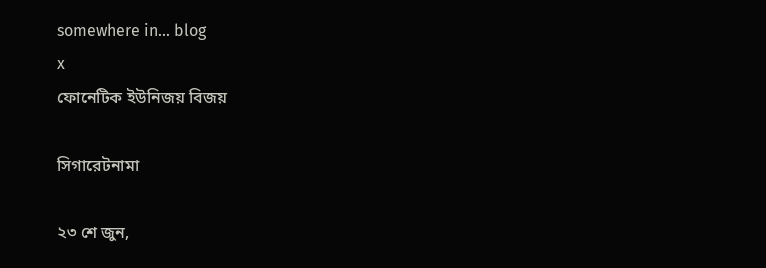somewhere in... blog
x
ফোনেটিক ইউনিজয় বিজয়

সিগারেটনামা

২৩ শে জুন,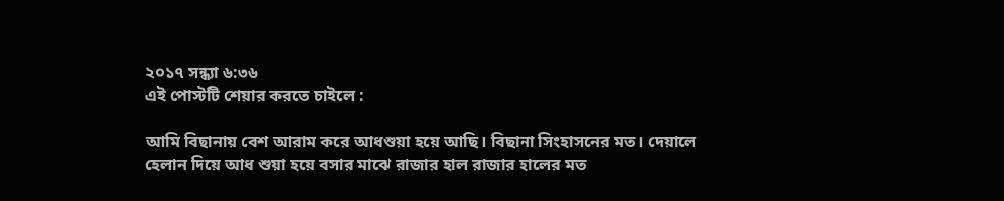২০১৭ সন্ধ্যা ৬:৩৬
এই পোস্টটি শেয়ার করতে চাইলে :

আমি বিছানায় বেশ আরাম করে আধশুয়া হয়ে আছি। বিছানা সিংহাসনের মত। দেয়ালে হেলান দিয়ে আধ শুয়া হয়ে বসার মাঝে রাজার হাল রাজার হালের মত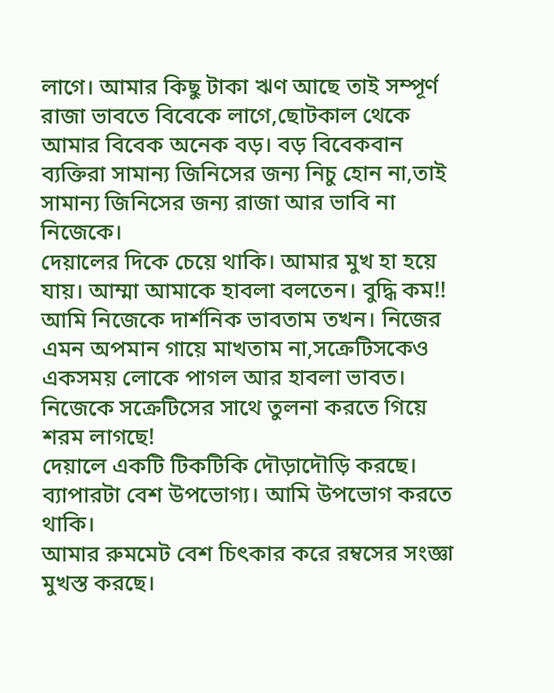লাগে। আমার কিছু টাকা ঋণ আছে তাই সম্পূর্ণ রাজা ভাবতে বিবেকে লাগে,ছোটকাল থেকে আমার বিবেক অনেক বড়। বড় বিবেকবান ব্যক্তিরা সামান্য জিনিসের জন্য নিচু হোন না,তাই সামান্য জিনিসের জন্য রাজা আর ভাবি না নিজেকে।
দেয়ালের দিকে চেয়ে থাকি। আমার মুখ হা হয়ে যায়। আম্মা আমাকে হাবলা বলতেন। বুদ্ধি কম!!
আমি নিজেকে দার্শনিক ভাবতাম তখন। নিজের এমন অপমান গায়ে মাখতাম না,সক্রেটিসকেও একসময় লোকে পাগল আর হাবলা ভাবত। নিজেকে সক্রেটিসের সাথে তুলনা করতে গিয়ে শরম লাগছে!
দেয়ালে একটি টিকটিকি দৌড়াদৌড়ি করছে। ব্যাপারটা বেশ উপভোগ্য। আমি উপভোগ করতে থাকি।
আমার রুমমেট বেশ চিৎকার করে রম্বসের সংজ্ঞা মুখস্ত করছে।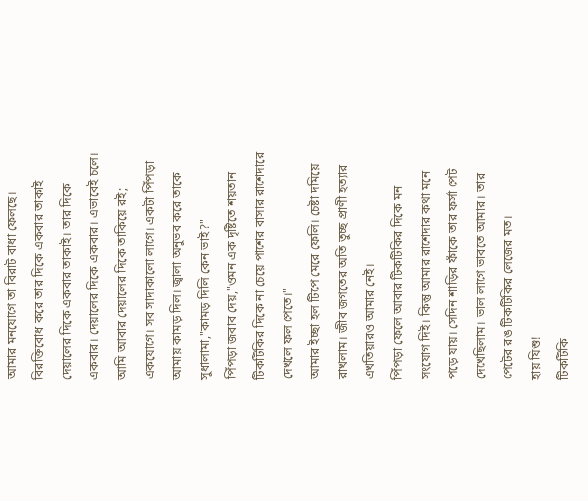আমার মনযোগে তা বিরাট বাধা ফেলছে। বিরক্তিবোধ করে তার দিকে একবার তাকাই দেয়ালের দিকে একবার তাকাই। তার দিকে একবার। দেয়ালের দিকে একবার। এভাবেই চলে। আমি আবার দেয়ালের দিকে তাকিয়ে রই; একযোগে। সব সাদাকালো লাগে। একটা পিঁপড়া আমায় কামড় দিল। জ্বালা অনুভব করে তাকে সুধালামা,"কামড় দিলি কেন ভাই?"
পিঁপড়া জবাব দেয়,"ওমন এক দৃষ্টিতে শয়তান টিকটিকির দিকে না চেয়ে পাশের বাসার রাশেদারে দেখলে ফল পেতে।"
আমার ইচ্ছা হল টিপে মেরে ফেলি। চেষ্টা দমিয়ে রাখলাম। জীব জগতের অতি তুচ্ছ প্রাণী হত্যার এখতিয়ারও আমার নেই।
পিঁপড়া ফেলে আবার টিকটিকির দিকে মন সংযোগ দিই। কিন্তু আমার রাশেদার কথা মনে পড়ে যায়। সেদিন শাড়ির ফাঁকে তার ফর্সা পেট দেখেছিলাম। ভাল লাগে ভাবতে আমার। তার পেটের রঙ টিকটিকির লেজের মত।
হায় যিশু!
টিকটিকি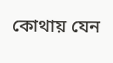কোথায় যেন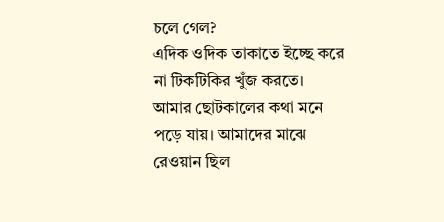চলে গেল?
এদিক ওদিক তাকাতে ইচ্ছে করে না টিকটিকির খুঁজ করতে।
আমার ছোটকালের কথা মনে পড়ে যায়। আমাদের মাঝে রেওয়ান ছিল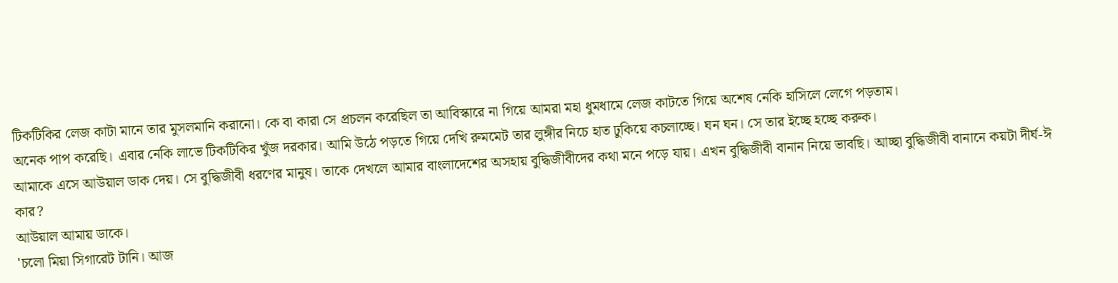টিকটিকির লেজ কাটা মানে তার মুসলমানি করানো। কে বা কারা সে প্রচলন করেছিল তা আবিস্কারে না গিয়ে আমরা মহা ধুমধামে লেজ কাটতে গিয়ে অশেষ নেকি হাসিলে লেগে পড়তাম।
অনেক পাপ করেছি। এবার নেকি লাভে টিকটিকির খুঁজ দরকার। আমি উঠে পড়তে গিয়ে দেখি রুমমেট তার লুঙ্গীর নিচে হাত ঢুকিয়ে কচলাচ্ছে। ঘন ঘন। সে তার ইচ্ছে হচ্ছে করুক।
আমাকে এসে আউয়াল ডাক দেয়। সে বুদ্ধিজীবী ধরণের মানুষ। তাকে দেখলে আমার বাংলাদেশের অসহায় বুদ্ধিজীবীদের কথা মনে পড়ে যায়। এখন বুদ্ধিজীবী বানান নিয়ে ভাবছি। আচ্ছা বুদ্ধিজীবী বানানে কয়টা দীর্ঘ-ঈ কার?
আউয়াল আমায় ডাকে।
'চলো মিয়া সিগারেট টানি। আজ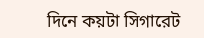দিনে কয়টা সিগারেট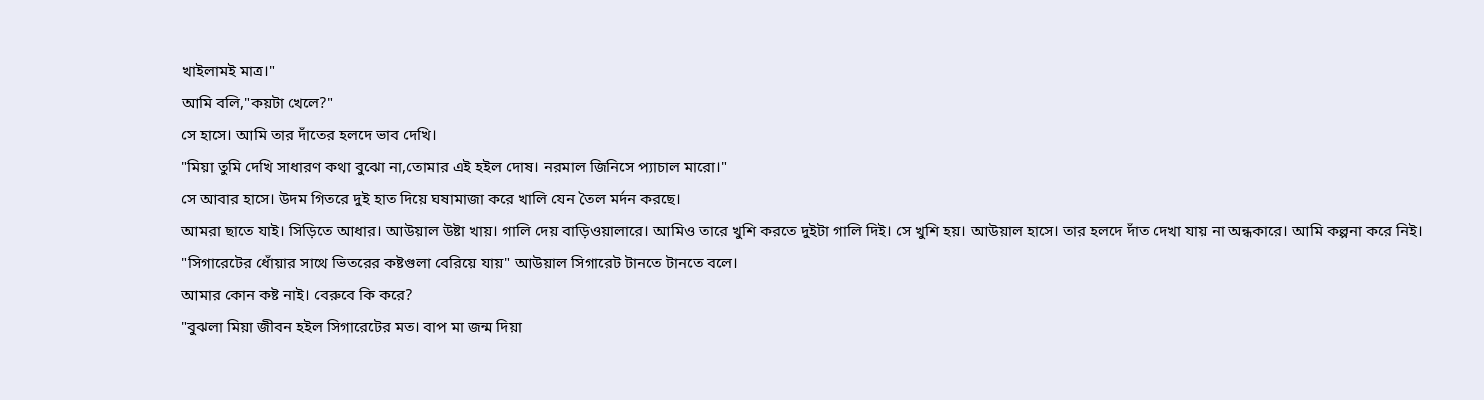খাইলামই মাত্র।"
আমি বলি,"কয়টা খেলে?"
সে হাসে। আমি তার দাঁতের হলদে ভাব দেখি।
"মিয়া তুমি দেখি সাধারণ কথা বুঝো না,তোমার এই হইল দোষ। নরমাল জিনিসে প্যাচাল মারো।"
সে আবার হাসে। উদম গিতরে দুই হাত দিয়ে ঘষামাজা করে খালি যেন তৈল মর্দন করছে।
আমরা ছাতে যাই। সিড়িতে আধার। আউয়াল উষ্টা খায়। গালি দেয় বাড়িওয়ালারে। আমিও তারে খুশি করতে দুইটা গালি দিই। সে খুশি হয়। আউয়াল হাসে। তার হলদে দাঁত দেখা যায় না অন্ধকারে। আমি কল্পনা করে নিই।
"সিগারেটের ধোঁয়ার সাথে ভিতরের কষ্টগুলা বেরিয়ে যায়" আউয়াল সিগারেট টানতে টানতে বলে।
আমার কোন কষ্ট নাই। বেরুবে কি করে?
"বুঝলা মিয়া জীবন হইল সিগারেটের মত। বাপ মা জন্ম দিয়া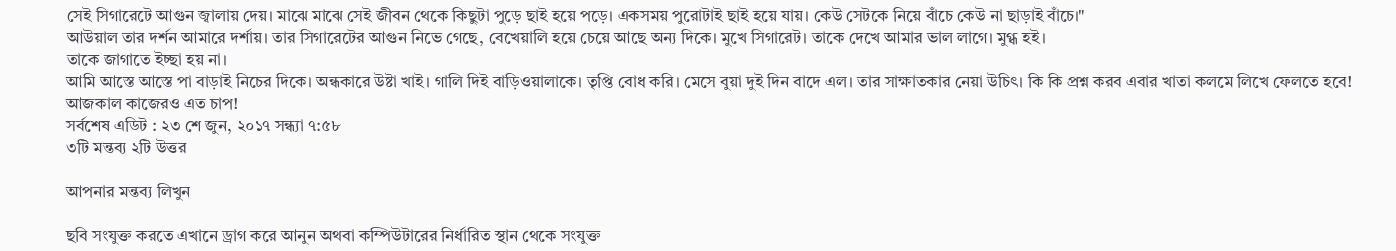সেই সিগারেটে আগুন জ্বালায় দেয়। মাঝে মাঝে সেই জীবন থেকে কিছুটা পুড়ে ছাই হয়ে পড়ে। একসময় পুরোটাই ছাই হয়ে যায়। কেউ সেটকে নিয়ে বাঁচে কেউ না ছাড়াই বাঁচে।"
আউয়াল তার দর্শন আমারে দর্শায়। তার সিগারেটের আগুন নিভে গেছে, বেখেয়ালি হয়ে চেয়ে আছে অন্য দিকে। মুখে সিগারেট। তাকে দেখে আমার ভাল লাগে। মুগ্ধ হই।
তাকে জাগাতে ইচ্ছা হয় না।
আমি আস্তে আস্তে পা বাড়াই নিচের দিকে। অন্ধকারে উষ্টা খাই। গালি দিই বাড়িওয়ালাকে। তৃপ্তি বোধ করি। মেসে বুয়া দুই দিন বাদে এল। তার সাক্ষাতকার নেয়া উচিৎ। কি কি প্রশ্ন করব এবার খাতা কলমে লিখে ফেলতে হবে!
আজকাল কাজেরও এত চাপ!
সর্বশেষ এডিট : ২৩ শে জুন, ২০১৭ সন্ধ্যা ৭:৫৮
৩টি মন্তব্য ২টি উত্তর

আপনার মন্তব্য লিখুন

ছবি সংযুক্ত করতে এখানে ড্রাগ করে আনুন অথবা কম্পিউটারের নির্ধারিত স্থান থেকে সংযুক্ত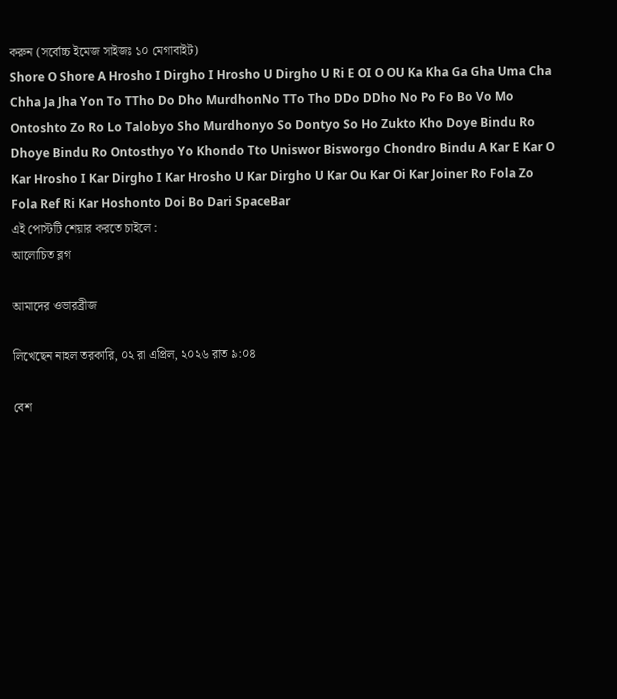করুন (সর্বোচ্চ ইমেজ সাইজঃ ১০ মেগাবাইট)
Shore O Shore A Hrosho I Dirgho I Hrosho U Dirgho U Ri E OI O OU Ka Kha Ga Gha Uma Cha Chha Ja Jha Yon To TTho Do Dho MurdhonNo TTo Tho DDo DDho No Po Fo Bo Vo Mo Ontoshto Zo Ro Lo Talobyo Sho Murdhonyo So Dontyo So Ho Zukto Kho Doye Bindu Ro Dhoye Bindu Ro Ontosthyo Yo Khondo Tto Uniswor Bisworgo Chondro Bindu A Kar E Kar O Kar Hrosho I Kar Dirgho I Kar Hrosho U Kar Dirgho U Kar Ou Kar Oi Kar Joiner Ro Fola Zo Fola Ref Ri Kar Hoshonto Doi Bo Dari SpaceBar
এই পোস্টটি শেয়ার করতে চাইলে :
আলোচিত ব্লগ

আমাদের ওভারব্রীজ

লিখেছেন নাহল তরকারি, ০২ রা এপ্রিল, ২০২৬ রাত ৯:০৪

বেশ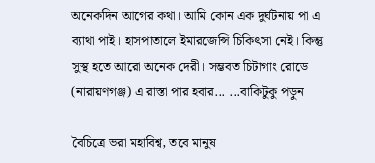অনেকদিন আগের কথা। আমি কোন এক দুর্ঘটনায় পা এ ব্যাথা পাই। হাসপাতালে ইমারজেন্সি চিকিৎসা নেই। কিন্তু সুস্থ হতে আরো অনেক দেরী। সম্ভবত চিটাগাং রোডে (নারায়ণগঞ্জ) এ রাস্তা পার হবার... ...বাকিটুকু পড়ুন

বৈচিত্রে ভরা মহাবিশ্ব, তবে মানুষ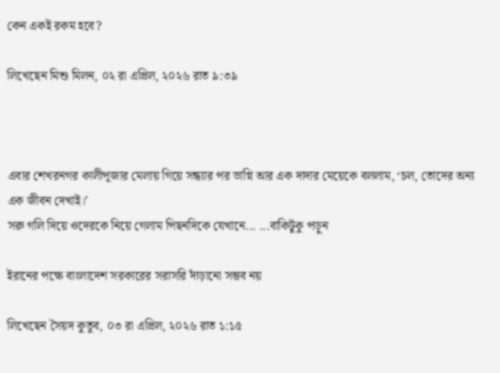কেন একই রকম হবে?

লিখেছেন মিশু মিলন, ০২ রা এপ্রিল, ২০২৬ রাত ৯:৩৯



এবার শেখরনগর কালীপূজার মেলায় গিয়ে সন্ধ্যার পর ভাগ্নি আর এক দাদার মেয়েকে বললাম, ‘চল, তোদের অন্য এক জীবন দেখাই।’
সরু গলি দিয়ে ওদেরকে নিয়ে গেলাম পিছনদিকে যেখানে... ...বাকিটুকু পড়ুন

ইরানের পক্ষে বাংলাদেশ সরকারের সরাসরি দাঁড়ানো সম্ভব নয়

লিখেছেন সৈয়দ কুতুব, ০৩ রা এপ্রিল, ২০২৬ রাত ১:১৫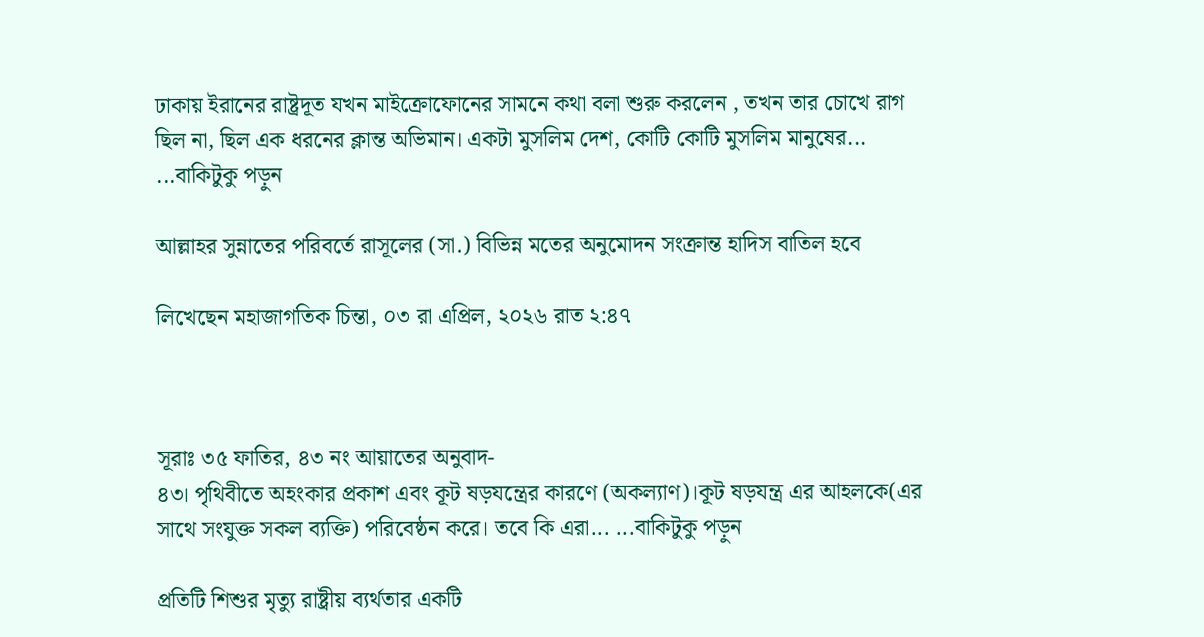ঢাকায় ইরানের রাষ্ট্রদূত যখন মাইক্রোফোনের সামনে কথা বলা শুরু করলেন , তখন তার চোখে রাগ ছিল না, ছিল এক ধরনের ক্লান্ত অভিমান। একটা মুসলিম দেশ, কোটি কোটি মুসলিম মানুষের... ...বাকিটুকু পড়ুন

আল্লাহর সুন্নাতের পরিবর্তে রাসূলের (সা.) বিভিন্ন মতের অনুমোদন সংক্রান্ত হাদিস বাতিল হবে

লিখেছেন মহাজাগতিক চিন্তা, ০৩ রা এপ্রিল, ২০২৬ রাত ২:৪৭



সূরাঃ ৩৫ ফাতির, ৪৩ নং আয়াতের অনুবাদ-
৪৩। পৃথিবীতে অহংকার প্রকাশ এবং কূট ষড়যন্ত্রের কারণে (অকল্যাণ)।কূট ষড়যন্ত্র এর আহলকে(এর সাথে সংযুক্ত সকল ব্যক্তি) পরিবেষ্ঠন করে। তবে কি এরা... ...বাকিটুকু পড়ুন

প্রতিটি শিশুর মৃত্যু রাষ্ট্রীয় ব্যর্থতার একটি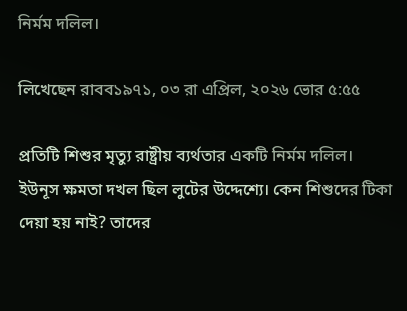নির্মম দলিল।

লিখেছেন রাবব১৯৭১, ০৩ রা এপ্রিল, ২০২৬ ভোর ৫:৫৫

প্রতিটি শিশুর মৃত্যু রাষ্ট্রীয় ব্যর্থতার একটি নির্মম দলিল।
ইউনূস ক্ষমতা দখল ছিল লুটের উদ্দেশ্যে। কেন শিশুদের টিকা দেয়া হয় নাই? তাদের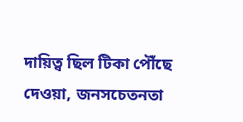দায়িত্ব ছিল টিকা পৌঁছে দেওয়া, জনসচেতনতা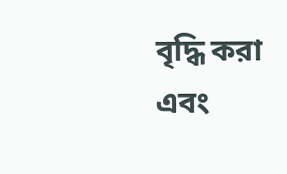বৃদ্ধি করা এবং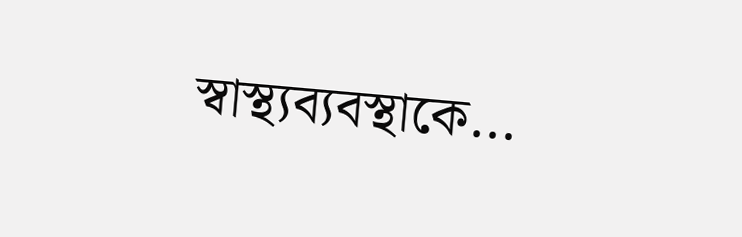স্বাস্থ্যব্যবস্থাকে...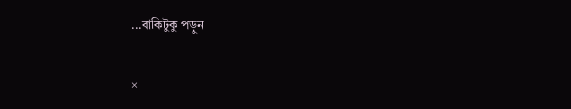...বাকিটুকু পড়ুন

×